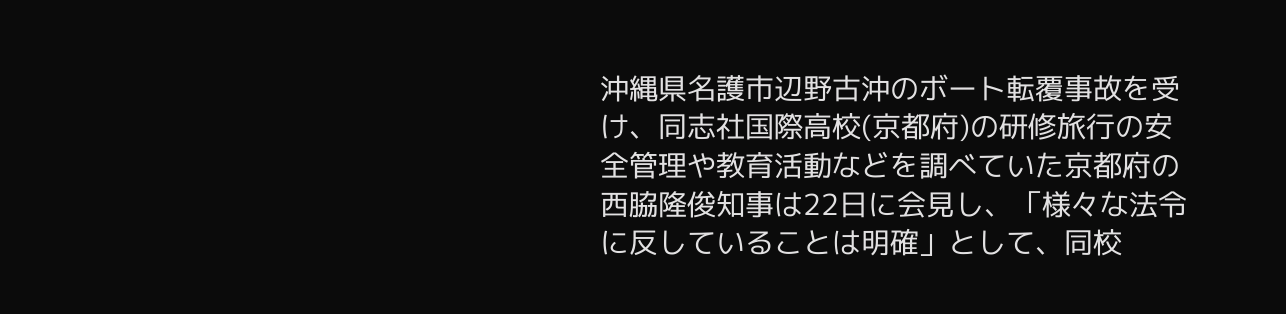沖縄県名護市辺野古沖のボート転覆事故を受け、同志社国際高校(京都府)の研修旅行の安全管理や教育活動などを調べていた京都府の西脇隆俊知事は22日に会見し、「様々な法令に反していることは明確」として、同校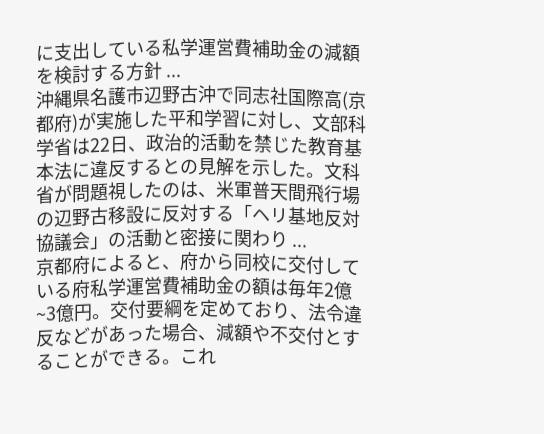に支出している私学運営費補助金の減額を検討する方針 ...
沖縄県名護市辺野古沖で同志社国際高(京都府)が実施した平和学習に対し、文部科学省は22日、政治的活動を禁じた教育基本法に違反するとの見解を示した。文科省が問題視したのは、米軍普天間飛行場の辺野古移設に反対する「ヘリ基地反対協議会」の活動と密接に関わり ...
京都府によると、府から同校に交付している府私学運営費補助金の額は毎年2億~3億円。交付要綱を定めており、法令違反などがあった場合、減額や不交付とすることができる。これ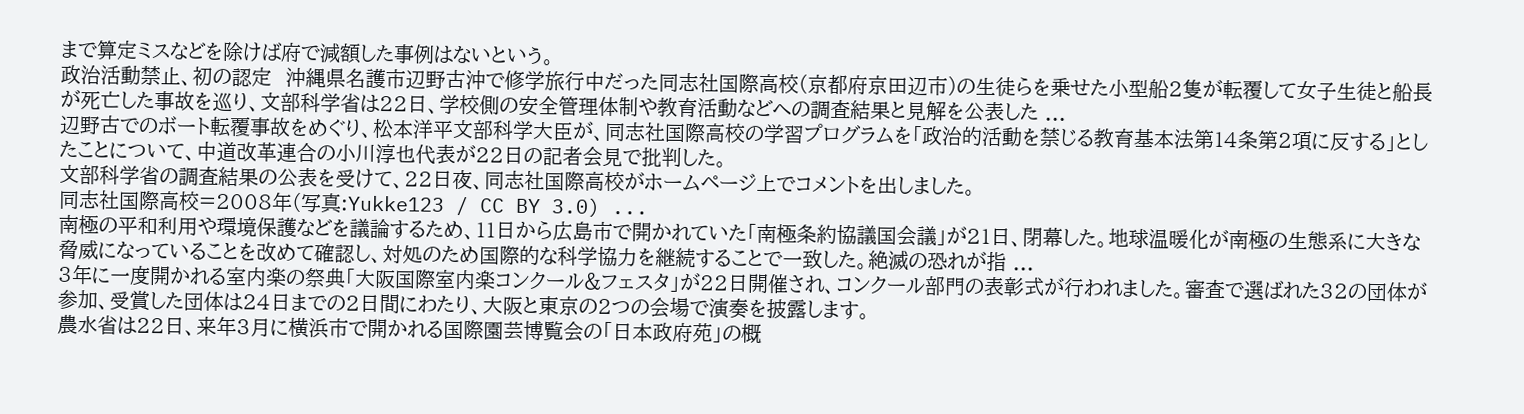まで算定ミスなどを除けば府で減額した事例はないという。
政治活動禁止、初の認定  沖縄県名護市辺野古沖で修学旅行中だった同志社国際高校(京都府京田辺市)の生徒らを乗せた小型船2隻が転覆して女子生徒と船長が死亡した事故を巡り、文部科学省は22日、学校側の安全管理体制や教育活動などへの調査結果と見解を公表した ...
辺野古でのボート転覆事故をめぐり、松本洋平文部科学大臣が、同志社国際高校の学習プログラムを「政治的活動を禁じる教育基本法第14条第2項に反する」としたことについて、中道改革連合の小川淳也代表が22日の記者会見で批判した。
文部科学省の調査結果の公表を受けて、22日夜、同志社国際高校がホームページ上でコメントを出しました。
同志社国際高校=2008年(写真:Yukke123 / CC BY 3.0) ...
南極の平和利用や環境保護などを議論するため、11日から広島市で開かれていた「南極条約協議国会議」が21日、閉幕した。地球温暖化が南極の生態系に大きな脅威になっていることを改めて確認し、対処のため国際的な科学協力を継続することで一致した。絶滅の恐れが指 ...
3年に一度開かれる室内楽の祭典「大阪国際室内楽コンクール&フェスタ」が22日開催され、コンクール部門の表彰式が行われました。審査で選ばれた32の団体が参加、受賞した団体は24日までの2日間にわたり、大阪と東京の2つの会場で演奏を披露します。
農水省は22日、来年3月に横浜市で開かれる国際園芸博覧会の「日本政府苑」の概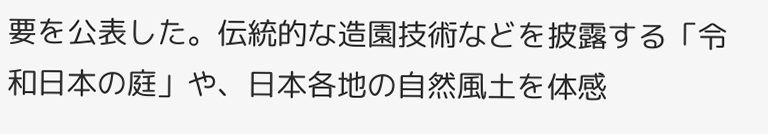要を公表した。伝統的な造園技術などを披露する「令和日本の庭」や、日本各地の自然風土を体感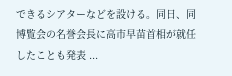できるシアターなどを設ける。同日、同博覧会の名誉会長に高市早苗首相が就任したことも発表 ...